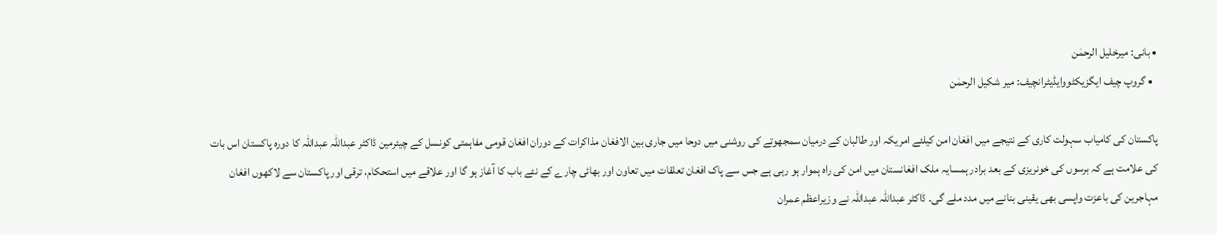• بانی: میرخلیل الرحمٰن
  • گروپ چیف ایگزیکٹووایڈیٹرانچیف: میر شکیل الرحمٰن

پاکستان کی کامیاب سہولت کاری کے نتیجے میں افغان امن کیلئے امریکہ اور طالبان کے درمیان سمجھوتے کی روشنی میں دوحا میں جاری بین الافغان مذاکرات کے دوران افغان قومی مفاہمتی کونسل کے چیئرمین ڈاکٹر عبداللہ عبداللہ کا دورہ پاکستان اس بات کی علامت ہے کہ برسوں کی خونریزی کے بعد برادر ہمسایہ ملک افغانستان میں امن کی راہ ہموار ہو رہی ہے جس سے پاک افغان تعلقات میں تعاون اور بھائی چارے کے نئے باب کا آغاز ہو گا اور علاقے میں استحکام، ترقی اور پاکستان سے لاکھوں افغان مہاجرین کی باعزت واپسی بھی یقینی بنانے میں مدد ملے گی۔ ڈاکٹر عبداللہ عبداللہ نے وزیراعظم عمران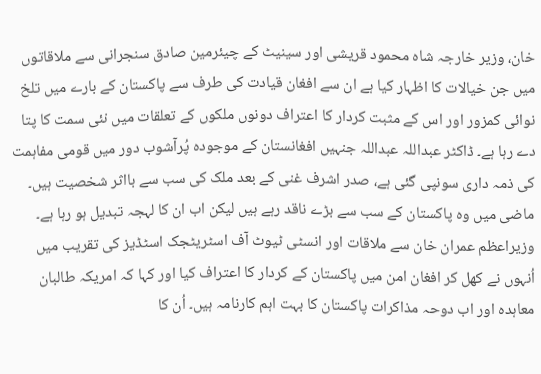خان، وزیر خارجہ شاہ محمود قریشی اور سینیٹ کے چیئرمین صادق سنجرانی سے ملاقاتوں میں جن خیالات کا اظہار کیا ہے ان سے افغان قیادت کی طرف سے پاکستان کے بارے میں تلخ نوائی کمزور اور اس کے مثبت کردار کا اعتراف دونوں ملکوں کے تعلقات میں نئی سمت کا پتا دے رہا ہے۔ ڈاکٹر عبداللہ عبداللہ جنہیں افغانستان کے موجودہ پُرآشوب دور میں قومی مفاہمت کی ذمہ داری سونپی گئی ہے، صدر اشرف غنی کے بعد ملک کی سب سے بااثر شخصیت ہیں۔ ماضی میں وہ پاکستان کے سب سے بڑے ناقد رہے ہیں لیکن اب ان کا لہجہ تبدیل ہو رہا ہے۔ وزیراعظم عمران خان سے ملاقات اور انسٹی ٹیوٹ آف اسٹریٹجک اسٹڈیز کی تقریب میں اُنہوں نے کھل کر افغان امن میں پاکستان کے کردار کا اعتراف کیا اور کہا کہ امریکہ طالبان معاہدہ اور اب دوحہ مذاکرات پاکستان کا بہت اہم کارنامہ ہیں۔ اُن کا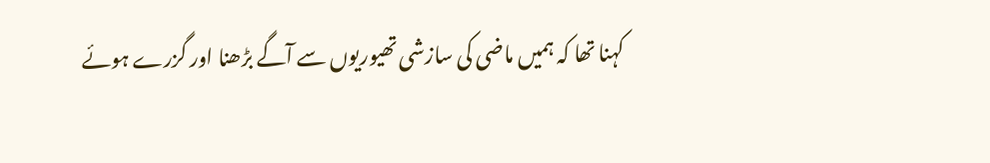کہنا تھا کہ ہمیں ماضی کی سازشی تھیوریوں سے آگے بڑھنا اور گزرے ہوئے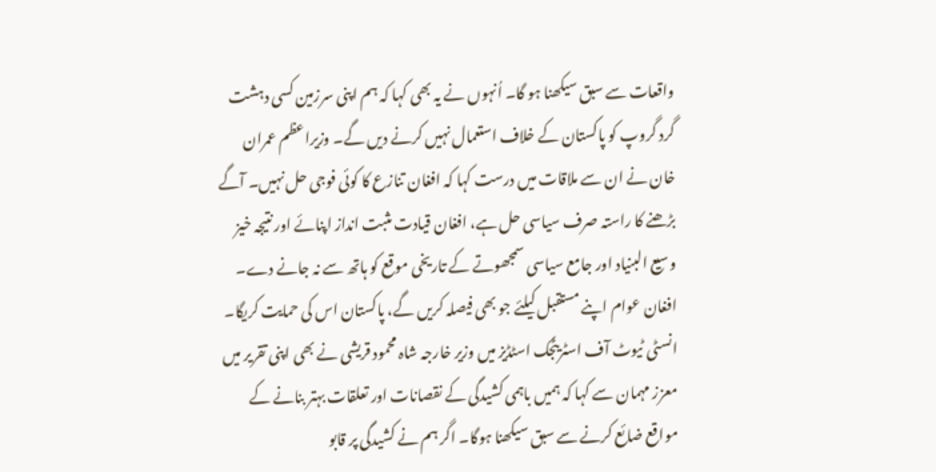واقعات سے سبق سیکھنا ہو گا۔ اُنہوں نے یہ بھی کہا کہ ہم اپنی سرزمین کسی دہشت گرد گروپ کو پاکستان کے خلاف استعمال نہیں کرنے دیں گے۔ وزیراعظم عمران خان نے ان سے ملاقات میں درست کہا کہ افغان تنازع کا کوئی فوجی حل نہیں۔ آگے بڑھنے کا راستہ صرف سیاسی حل ہے، افغان قیادت مثبت انداز اپنائے اور نتیجہ خیز وسیع البنیاد اور جامع سیاسی سمجھوتے کے تاریخی موقع کو ہاتھ سے نہ جانے دے۔ افغان عوام اپنے مستقبل کیلئے جو بھی فیصلہ کریں گے، پاکستان اس کی حمایت کریگا۔ انسٹی ٹیوٹ آف اسٹریٹجک اسٹڈیز میں وزیر خارجہ شاہ محمود قریشی نے بھی اپنی تقریر میں معزز مہمان سے کہا کہ ہمیں باہمی کشیدگی کے نقصانات اور تعلقات بہتر بنانے کے مواقع ضائع کرنے سے سبق سیکھنا ہوگا۔ اگر ہم نے کشیدگی پر قابو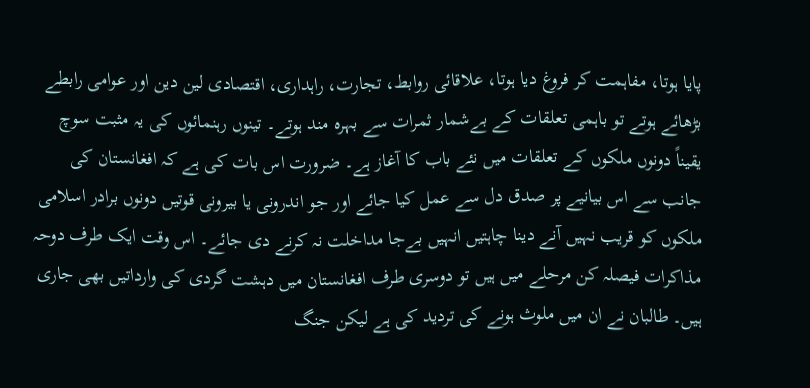پایا ہوتا، مفاہمت کر فروغ دیا ہوتا، علاقائی روابط، تجارت، راہداری، اقتصادی لین دین اور عوامی رابطے بڑھائے ہوتے تو باہمی تعلقات کے بےشمار ثمرات سے بہرہ مند ہوتے۔ تینوں رہنمائوں کی یہ مثبت سوچ یقیناً دونوں ملکوں کے تعلقات میں نئے باب کا آغاز ہے۔ ضرورت اس بات کی ہے کہ افغانستان کی جانب سے اس بیانیے پر صدق دل سے عمل کیا جائے اور جو اندرونی یا بیرونی قوتیں دونوں برادر اسلامی ملکوں کو قریب نہیں آنے دینا چاہتیں انہیں بےجا مداخلت نہ کرنے دی جائے۔ اس وقت ایک طرف دوحہ مذاکرات فیصلہ کن مرحلے میں ہیں تو دوسری طرف افغانستان میں دہشت گردی کی وارداتیں بھی جاری ہیں۔ طالبان نے ان میں ملوث ہونے کی تردید کی ہے لیکن جنگ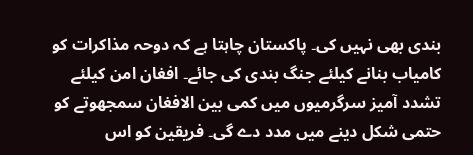بندی بھی نہیں کی۔ پاکستان چاہتا ہے کہ دوحہ مذاکرات کو کامیاب بنانے کیلئے جنگ بندی کی جائے۔ افغان امن کیلئے تشدد آمیز سرگرمیوں میں کمی بین الافغان سمجھوتے کو حتمی شکل دینے میں مدد دے گی۔ فریقین کو اس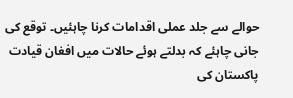حوالے سے جلد عملی اقدامات کرنا چاہئیں۔ توقع کی جانی چاہئے کہ بدلتے ہوئے حالات میں افغان قیادت پاکستان کی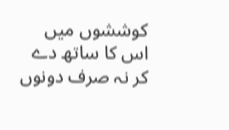کوششوں میں اس کا ساتھ دے کر نہ صرف دونوں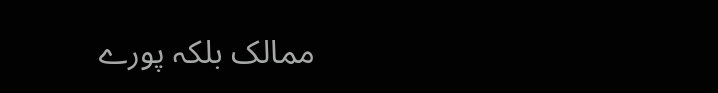ممالک بلکہ پورے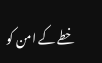خطے کے امن کو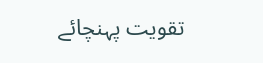تقویت پہنچائے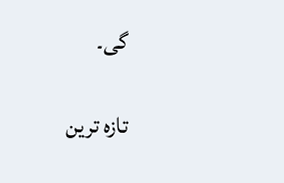گی۔

تازہ ترین